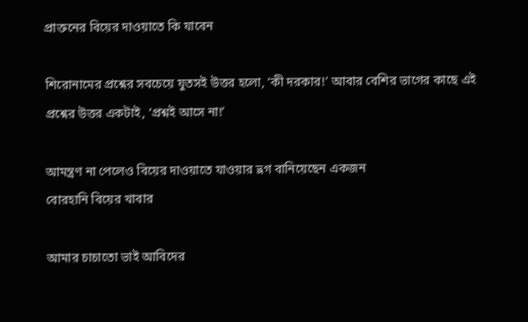প্রাক্তনের বিয়ের দাওয়াতে কি যাবেন

শিরোনামের প্রশ্নের সবচেয়ে যুতসই উত্তর হলো, ‘কী দরকার!’ আবার বেশির ভাগের কাছে এই প্রশ্নের উত্তর একটাই, ‘প্রশ্নই আসে না!’

আমন্ত্রণ না পেলেও বিয়ের দাওয়াতে যাওয়ার ভ্লগ বানিয়েছেন একজন
বোরহানি বিয়ের খাবার

আমার চাচাতো ভাই আবিদের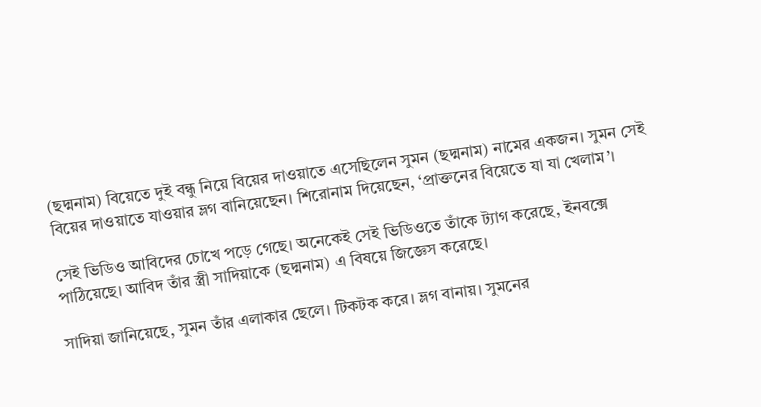(ছদ্মনাম) বিয়েতে দুই বন্ধু নিয়ে বিয়ের দাওয়াতে এসেছিলেন সুমন (ছদ্মনাম) নামের একজন। সুমন সেই বিয়ের দাওয়াতে যাওয়ার ভ্লগ বানিয়েছেন। শিরোনাম দিয়েছেন, ‘প্রাক্তনের বিয়েতে যা যা খেলাম’।

সেই ভিডিও আবিদের চোখে পড়ে গেছে। অনেকেই সেই ভিডিওতে তাঁকে ট্যাগ করেছে, ইনবক্সে পাঠিয়েছে। আবিদ তাঁর স্ত্রী সাদিয়াকে (ছদ্মনাম) এ বিষয়ে জিজ্ঞেস করেছে।

সাদিয়া জানিয়েছে, সুমন তাঁর এলাকার ছেলে। টিকটক করে। ভ্লগ বানায়। সুমনের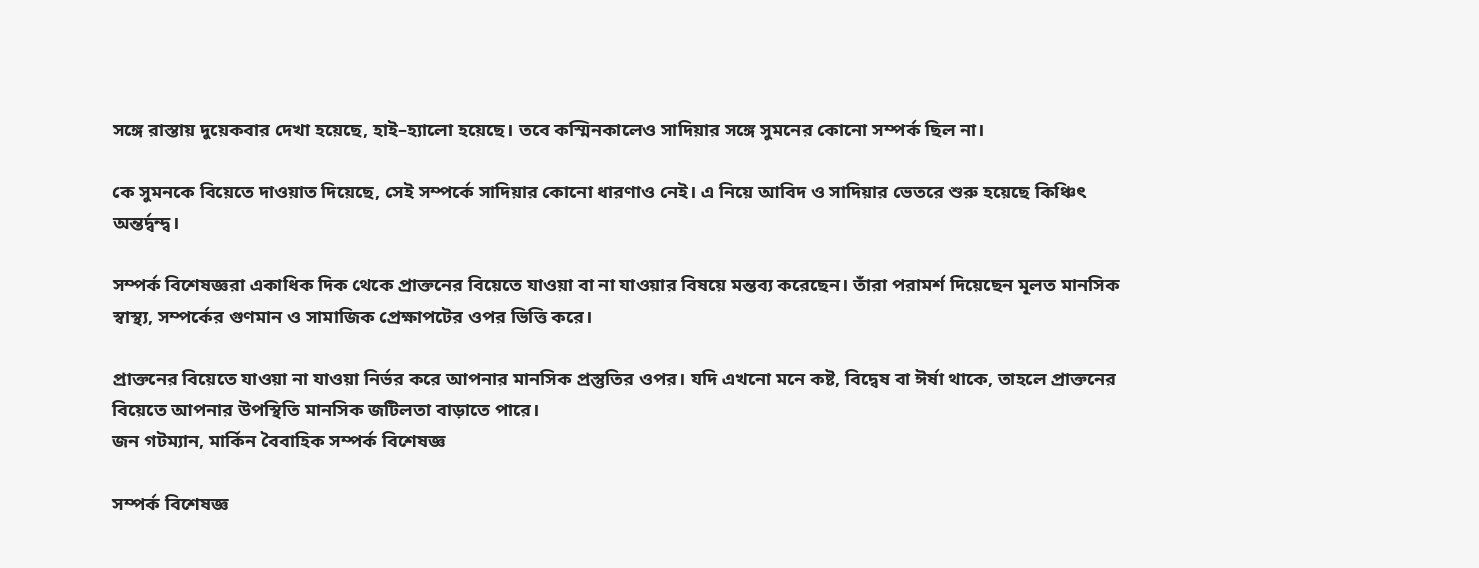সঙ্গে রাস্তায় দুয়েকবার দেখা হয়েছে, হাই–হ্যালো হয়েছে। তবে কস্মিনকালেও সাদিয়ার সঙ্গে সুমনের কোনো সম্পর্ক ছিল না।

কে সুমনকে বিয়েতে দাওয়াত দিয়েছে, সেই সম্পর্কে সাদিয়ার কোনো ধারণাও নেই। এ নিয়ে আবিদ ও সাদিয়ার ভেতরে শুরু হয়েছে কিঞ্চিৎ অন্তর্দ্বন্দ্ব।

সম্পর্ক বিশেষজ্ঞরা একাধিক দিক থেকে প্রাক্তনের বিয়েতে যাওয়া বা না যাওয়ার বিষয়ে মন্তব্য করেছেন। তাঁরা পরামর্শ দিয়েছেন মূলত মানসিক স্বাস্থ্য, সম্পর্কের গুণমান ও সামাজিক প্রেক্ষাপটের ওপর ভিত্তি করে।

প্রাক্তনের বিয়েতে যাওয়া না যাওয়া নির্ভর করে আপনার মানসিক প্রস্তুতির ওপর। যদি এখনো মনে কষ্ট, বিদ্বেষ বা ঈর্ষা থাকে, তাহলে প্রাক্তনের বিয়েতে আপনার উপস্থিতি মানসিক জটিলতা বাড়াতে পারে।
জন গটম্যান, মার্কিন বৈবাহিক সম্পর্ক বিশেষজ্ঞ

সম্পর্ক বিশেষজ্ঞ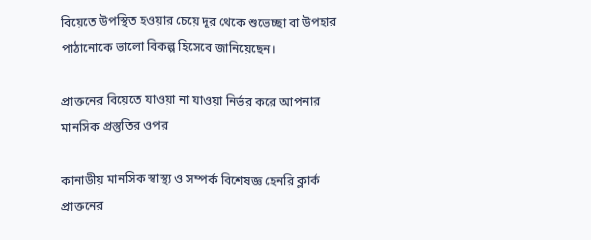বিয়েতে উপস্থিত হওয়ার চেয়ে দূর থেকে শুভেচ্ছা বা উপহার পাঠানোকে ভালো বিকল্প হিসেবে জানিয়েছেন।

প্রাক্তনের বিয়েতে যাওয়া না যাওয়া নির্ভর করে আপনার মানসিক প্রস্তুতির ওপর

কানাডীয় মানসিক স্বাস্থ্য ও সম্পর্ক বিশেষজ্ঞ হেনরি ক্লার্ক প্রাক্তনের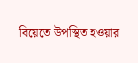বিয়েতে উপস্থিত হওয়ার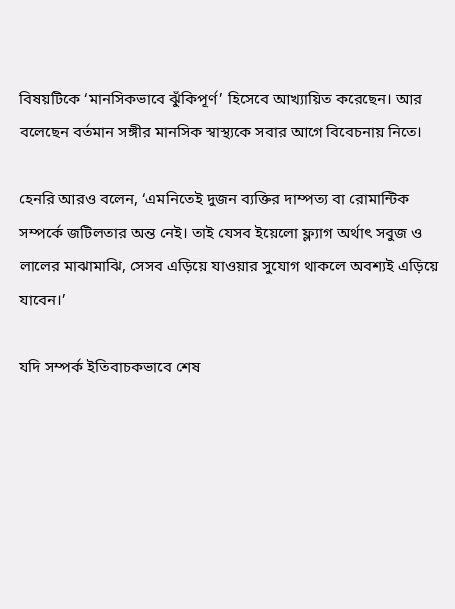বিষয়টিকে ‘মানসিকভাবে ঝুঁকিপূর্ণ’ হিসেবে আখ্যায়িত করেছেন। আর বলেছেন বর্তমান সঙ্গীর মানসিক স্বাস্থ্যকে সবার আগে বিবেচনায় নিতে।

হেনরি আরও বলেন, ‘এমনিতেই দুজন ব্যক্তির দাম্পত্য বা রোমান্টিক সম্পর্কে জটিলতার অন্ত নেই। তাই যেসব ইয়েলো ফ্ল্যাগ অর্থাৎ সবুজ ও লালের মাঝামাঝি, সেসব এড়িয়ে যাওয়ার সুযোগ থাকলে অবশ্যই এড়িয়ে যাবেন।’

যদি সম্পর্ক ইতিবাচকভাবে শেষ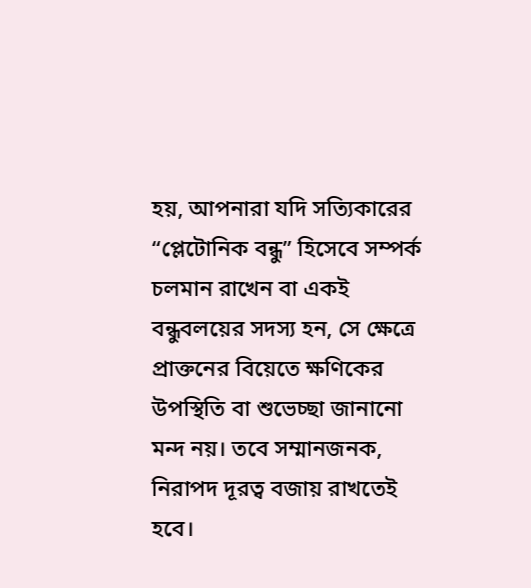হয়, আপনারা যদি সত্যিকারের “প্লেটোনিক বন্ধু” হিসেবে সম্পর্ক চলমান রাখেন বা একই বন্ধুবলয়ের সদস্য হন, সে ক্ষেত্রে প্রাক্তনের বিয়েতে ক্ষণিকের উপস্থিতি বা শুভেচ্ছা জানানো মন্দ নয়। তবে সম্মানজনক, নিরাপদ দূরত্ব বজায় রাখতেই হবে।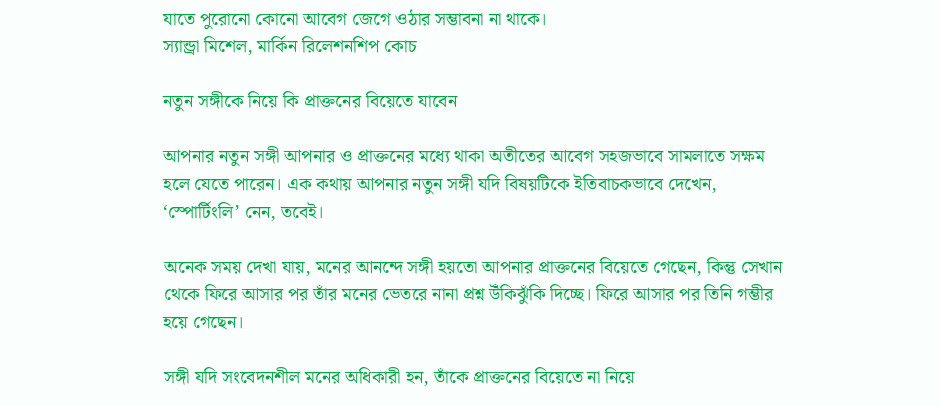যাতে পুরোনো কোনো আবেগ জেগে ওঠার সম্ভাবনা না থাকে।
স্যান্ড্রা মিশেল, মার্কিন রিলেশনশিপ কোচ

নতুন সঙ্গীকে নিয়ে কি প্রাক্তনের বিয়েতে যাবেন

আপনার নতুন সঙ্গী আপনার ও প্রাক্তনের মধ্যে থাকা অতীতের আবেগ সহজভাবে সামলাতে সক্ষম হলে যেতে পারেন। এক কথায় আপনার নতুন সঙ্গী যদি বিষয়টিকে ইতিবাচকভাবে দেখেন, ‘স্পোর্টিংলি’ নেন, তবেই।

অনেক সময় দেখা যায়, মনের আনন্দে সঙ্গী হয়তো আপনার প্রাক্তনের বিয়েতে গেছেন, কিন্তু সেখান থেকে ফিরে আসার পর তাঁর মনের ভেতরে নানা প্রশ্ন উঁকিঝুঁকি দিচ্ছে। ফিরে আসার পর তিনি গম্ভীর হয়ে গেছেন।

সঙ্গী যদি সংবেদনশীল মনের অধিকারী হন, তাঁকে প্রাক্তনের বিয়েতে না নিয়ে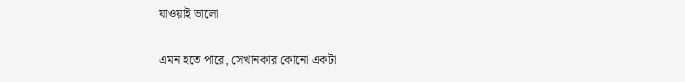যাওয়াই ভালো

এমন হতে পারে, সেখানকার কোনো একটা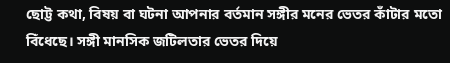ছোট্ট কথা, বিষয় বা ঘটনা আপনার বর্তমান সঙ্গীর মনের ভেতর কাঁটার মতো বিঁধেছে। সঙ্গী মানসিক জটিলতার ভেতর দিয়ে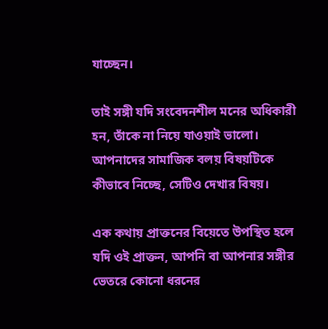যাচ্ছেন।

তাই সঙ্গী যদি সংবেদনশীল মনের অধিকারী হন, তাঁকে না নিয়ে যাওয়াই ভালো। আপনাদের সামাজিক বলয় বিষয়টিকে কীভাবে নিচ্ছে, সেটিও দেখার বিষয়।

এক কথায় প্রাক্তনের বিয়েতে উপস্থিত হলে যদি ওই প্রাক্তন, আপনি বা আপনার সঙ্গীর ভেতরে কোনো ধরনের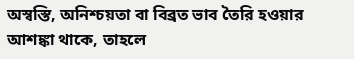অস্বস্তি, অনিশ্চয়তা বা বিব্রত ভাব তৈরি হওয়ার আশঙ্কা থাকে, তাহলে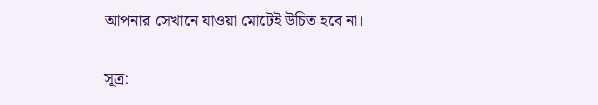আপনার সেখানে যাওয়া মোটেই উচিত হবে না।

সূত্র: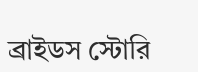ব্রাইডস স্টোরি